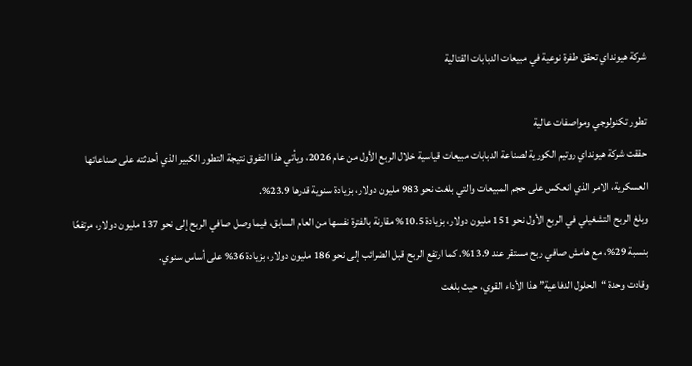شركة هيونداي تحقق طفرة نوعية في مبيعات الدبابات القتالية

تطور تكنولوجي ومواصفات عالية
حققت شركة هيونداي روتيم الكورية لصناعة الدبابات مبيعات قياسية خلال الربع الأول من عام 2026، ويأتي هذا التفوق نتيجة التطور الكبير الذي أحدثته على صناعاتها العسكرية، الامر الذي انعكس على حجم المبيعات والتي بلغت نحو 983 مليون دولار، بزيادة سنوية قدرها 23.9%.
وبلغ الربح التشغيلي في الربع الأول نحو 151 مليون دولار، بزيادة 10.5% مقارنة بالفترة نفسها من العام السابق، فيما وصل صافي الربح إلى نحو 137 مليون دولار، مرتفعًا بنسبة 29%، مع هامش صافي ربح مستقر عند 13.9%. كما ارتفع الربح قبل الضرائب إلى نحو 186 مليون دولار، بزيادة 36% على أساس سنوي.
وقادت وحدة “الحلول الدفاعية” هذا الأداء القوي، حيث بلغت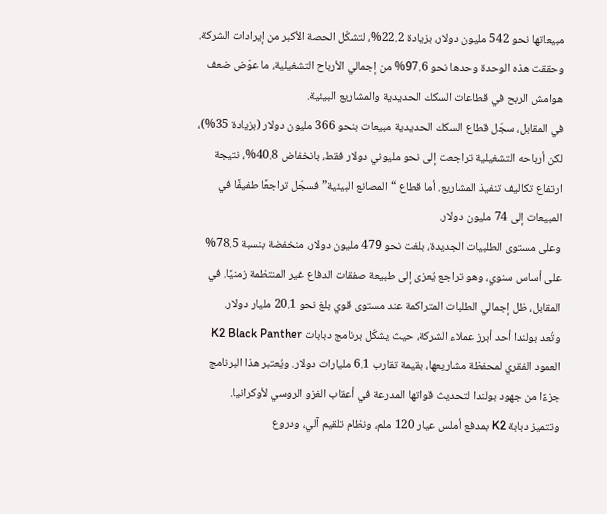مبيعاتها نحو 542 مليون دولار، بزيادة 22.2%، لتشكّل الحصة الأكبر من إيرادات الشركة. وحققت هذه الوحدة وحدها نحو 97.6% من إجمالي الأرباح التشغيلية، ما عوّض ضعف هوامش الربح في قطاعات السكك الحديدية والمشاريع البيئية.
في المقابل، سجّل قطاع السكك الحديدية مبيعات بنحو 366 مليون دولار (بزيادة 35%)، لكن أرباحه التشغيلية تراجعت إلى نحو مليوني دولار فقط، بانخفاض 40.8%، نتيجة ارتفاع تكاليف تنفيذ المشاريع. أما قطاع “المصانع البيئية” فسجّل تراجعًا طفيفًا في المبيعات إلى 74 مليون دولار.
وعلى مستوى الطلبيات الجديدة، بلغت نحو 479 مليون دولار، منخفضة بنسبة 78.5% على أساس سنوي، وهو تراجع يُعزى إلى طبيعة صفقات الدفاع غير المنتظمة زمنيًا. في المقابل، ظل إجمالي الطلبات المتراكمة عند مستوى قوي بلغ نحو 20.1 مليار دولار.
وتُعد بولندا أحد أبرز عملاء الشركة، حيث يشكّل برنامج دبابات K2 Black Panther العمود الفقري لمحفظة مشاريعها، بقيمة تقارب 6.1 مليارات دولار. ويُعتبر هذا البرنامج جزءًا من جهود بولندا لتحديث قواتها المدرعة في أعقاب الغزو الروسي لأوكرانيا.
وتتميز دبابة K2 بمدفع أملس عيار 120 ملم، ونظام تلقيم آلي، ودروع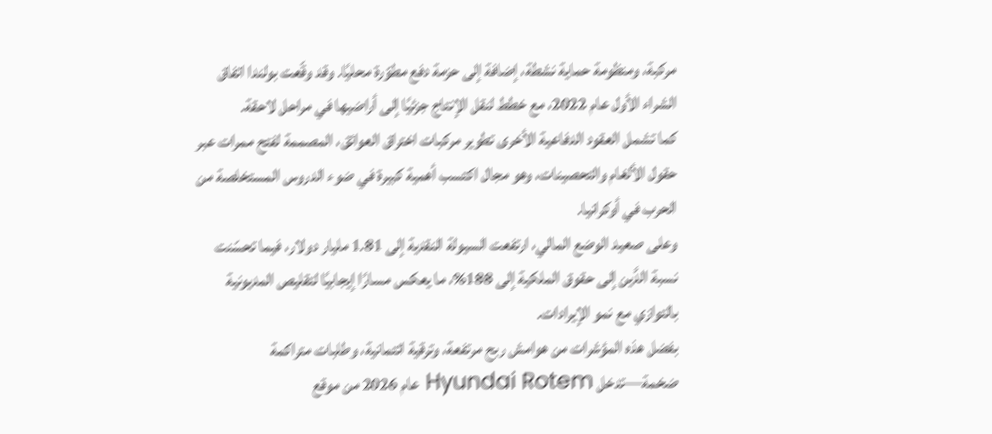مركبة، ومنظومة حماية نشطة، إضافة إلى حزمة دفع مطوّرة محليًا. وقد وقّعت بولندا اتفاق الشراء الأول عام 2022، مع خطط لنقل الإنتاج جزئيًا إلى أراضيها في مراحل لاحقة.
كما تشمل العقود الدفاعية الأخرى تطوير مركبات اختراق العوائق، المصممة لفتح ممرات عبر حقول الألغام والتحصينات، وهو مجال اكتسب أهمية كبيرة في ضوء الدروس المستخلصة من الحرب في أوكرانيا.
وعلى صعيد الوضع المالي، ارتفعت السيولة النقدية إلى 1.81 مليار دولار، فيما تحسّنت نسبة الدَّين إلى حقوق الملكية إلى 188%، ما يعكس مسارًا إيجابيًا لتقليص المديونية بالتوازي مع نمو الإيرادات.
بفضل هذه المؤشرات من هوامش ربح مرتفعة، وترقية ائتمانية، وطلبات متراكمة ضخمة—تدخل Hyundai Rotem عام 2026 من موقع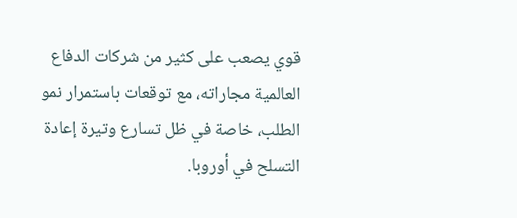قوي يصعب على كثير من شركات الدفاع العالمية مجاراته، مع توقعات باستمرار نمو الطلب، خاصة في ظل تسارع وتيرة إعادة التسلح في أوروبا.